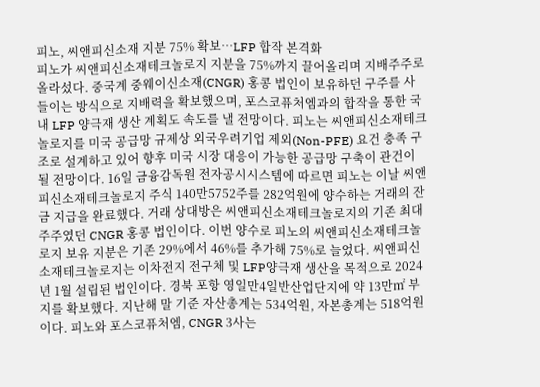피노, 씨앤피신소재 지분 75% 확보…LFP 합작 본격화
피노가 씨앤피신소재테크놀로지 지분을 75%까지 끌어올리며 지배주주로 올라섰다. 중국계 중웨이신소재(CNGR) 홍콩 법인이 보유하던 구주를 사들이는 방식으로 지배력을 확보했으며, 포스코퓨처엠과의 합작을 통한 국내 LFP 양극재 생산 계획도 속도를 낼 전망이다. 피노는 씨앤피신소재테크놀로지를 미국 공급망 규제상 외국우려기업 제외(Non-PFE) 요건 충족 구조로 설계하고 있어 향후 미국 시장 대응이 가능한 공급망 구축이 관건이 될 전망이다. 16일 금융감독원 전자공시시스템에 따르면 피노는 이날 씨앤피신소재테크놀로지 주식 140만5752주를 282억원에 양수하는 거래의 잔금 지급을 완료했다. 거래 상대방은 씨앤피신소재테크놀로지의 기존 최대주주였던 CNGR 홍콩 법인이다. 이번 양수로 피노의 씨앤피신소재테크놀로지 보유 지분은 기존 29%에서 46%를 추가해 75%로 늘었다. 씨앤피신소재테크놀로지는 이차전지 전구체 및 LFP양극재 생산을 목적으로 2024년 1월 설립된 법인이다. 경북 포항 영일만4일반산업단지에 약 13만㎡ 부지를 확보했다. 지난해 말 기준 자산총계는 534억원, 자본총계는 518억원이다. 피노와 포스코퓨처엠, CNGR 3사는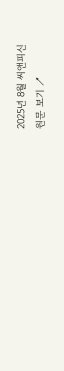2025년 8월 씨앤피신
원문 보기 ↗